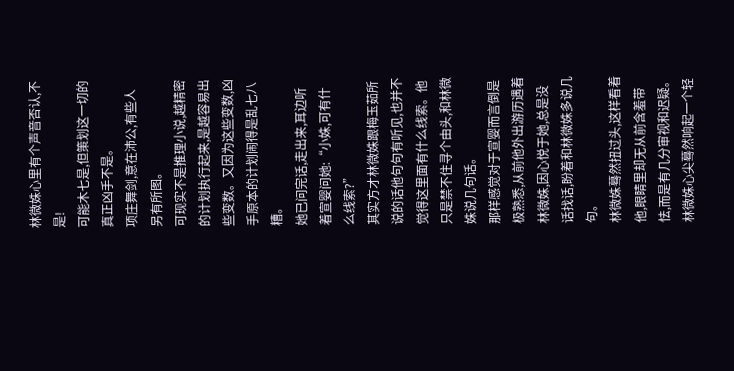林微姝心里有个声音否认,不是!
可能木七是,但策划这一切的真正凶手不是。
项庄舞剑,意在沛公,有些人另有所图。
可现实不是推理小说,越精密的计划执行起来,是越容易出些变数。又因为这些变数,凶手原本的计划闹得是乱七八糟。
她已问完话,走出来,耳边听着宣婴问她:“小姝,可有什么线索?”
其实方才林微姝跟梅玉茹所说的话他句句有听见,也并不觉得这里面有什么线索。他只是禁不住寻个由头,和林微姝说几句话。
那样感觉对于宣婴而言倒是极熟悉,从前他外出游历遇着林微姝,因心悦于她,总是没话找话,盼着和林微姝多说几句。
林微姝蓦然扭过头,这样看着他,眼睛里却无从前含羞带怯,而是有几分审视和迟疑。
林微姝心尖蓦然响起一个轻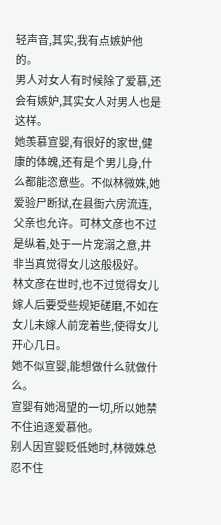轻声音,其实,我有点嫉妒他的。
男人对女人有时候除了爱慕,还会有嫉妒,其实女人对男人也是这样。
她羡慕宣婴,有很好的家世,健康的体魄,还有是个男儿身,什么都能恣意些。不似林微姝,她爱验尸断狱,在县衙六房流连,父亲也允许。可林文彦也不过是纵着,处于一片宠溺之意,并非当真觉得女儿这般极好。
林文彦在世时,也不过觉得女儿嫁人后要受些规矩磋磨,不如在女儿未嫁人前宠着些,使得女儿开心几日。
她不似宣婴,能想做什么就做什么。
宣婴有她渴望的一切,所以她禁不住追逐爱慕他。
别人因宣婴贬低她时,林微姝总忍不住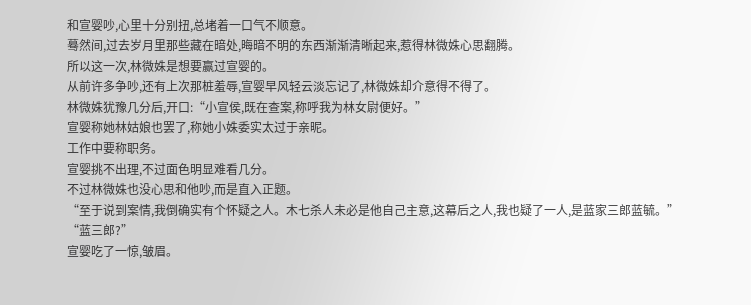和宣婴吵,心里十分别扭,总堵着一口气不顺意。
蓦然间,过去岁月里那些藏在暗处,晦暗不明的东西渐渐清晰起来,惹得林微姝心思翻腾。
所以这一次,林微姝是想要赢过宣婴的。
从前许多争吵,还有上次那桩羞辱,宣婴早风轻云淡忘记了,林微姝却介意得不得了。
林微姝犹豫几分后,开口:“小宣侯,既在查案,称呼我为林女尉便好。”
宣婴称她林姑娘也罢了,称她小姝委实太过于亲昵。
工作中要称职务。
宣婴挑不出理,不过面色明显难看几分。
不过林微姝也没心思和他吵,而是直入正题。
“至于说到案情,我倒确实有个怀疑之人。木七杀人未必是他自己主意,这幕后之人,我也疑了一人,是蓝家三郎蓝毓。”
“蓝三郎?”
宣婴吃了一惊,皱眉。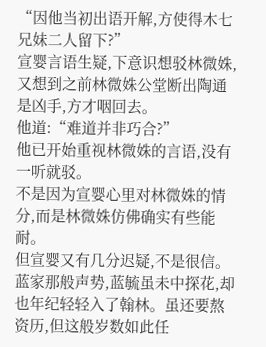“因他当初出语开解,方使得木七兄妹二人留下?”
宣婴言语生疑,下意识想驳林微姝,又想到之前林微姝公堂断出陶通是凶手,方才咽回去。
他道:“难道并非巧合?”
他已开始重视林微姝的言语,没有一听就驳。
不是因为宣婴心里对林微姝的情分,而是林微姝仿佛确实有些能耐。
但宣婴又有几分迟疑,不是很信。
蓝家那般声势,蓝毓虽未中探花,却也年纪轻轻入了翰林。虽还要熬资历,但这般岁数如此任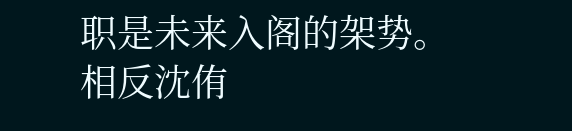职是未来入阁的架势。相反沈侑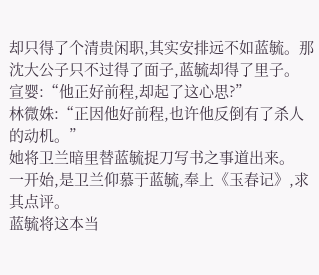却只得了个清贵闲职,其实安排远不如蓝毓。那沈大公子只不过得了面子,蓝毓却得了里子。
宣婴:“他正好前程,却起了这心思?”
林微姝:“正因他好前程,也许他反倒有了杀人的动机。”
她将卫兰暗里替蓝毓捉刀写书之事道出来。
一开始,是卫兰仰慕于蓝毓,奉上《玉春记》,求其点评。
蓝毓将这本当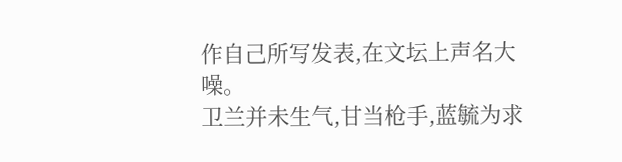作自己所写发表,在文坛上声名大噪。
卫兰并未生气,甘当枪手,蓝毓为求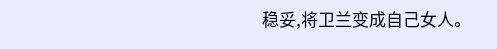稳妥,将卫兰变成自己女人。